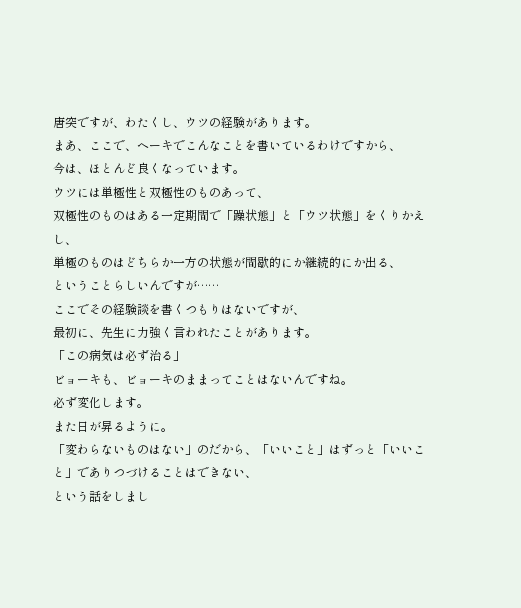唐突ですが、わたくし、ウツの経験があります。
まあ、ここで、ヘーキでこんなことを書いているわけですから、
今は、ほとんど良くなっています。
ウツには単極性と双極性のものあって、
双極性のものはある一定期間で「躁状態」と「ウツ状態」をくりかえし、
単極のものはどちらか一方の状態が間歇的にか継続的にか出る、
ということらしいんですが……
ここでその経験談を書くつもりはないですが、
最初に、先生に力強く言われたことがあります。
「この病気は必ず治る」
ビョーキも、ビョーキのままってことはないんですね。
必ず変化します。
また日が昇るように。
「変わらないものはない」のだから、「いいこと」はずっと「いいこと」でありつづけることはできない、
という話をしまし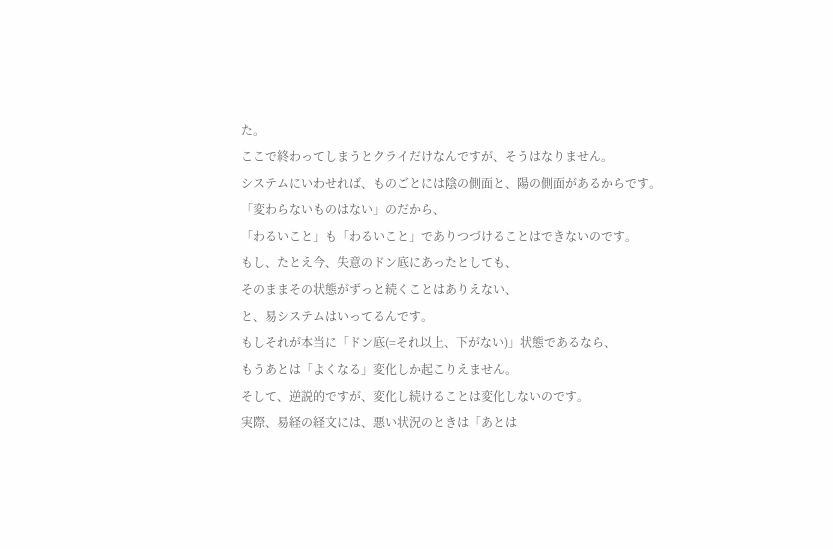た。
ここで終わってしまうとクライだけなんですが、そうはなりません。
システムにいわせれば、ものごとには陰の側面と、陽の側面があるからです。
「変わらないものはない」のだから、
「わるいこと」も「わるいこと」でありつづけることはできないのです。
もし、たとえ今、失意のドン底にあったとしても、
そのままその状態がずっと続くことはありえない、
と、易システムはいってるんです。
もしそれが本当に「ドン底(=それ以上、下がない)」状態であるなら、
もうあとは「よくなる」変化しか起こりえません。
そして、逆説的ですが、変化し続けることは変化しないのです。
実際、易経の経文には、悪い状況のときは「あとは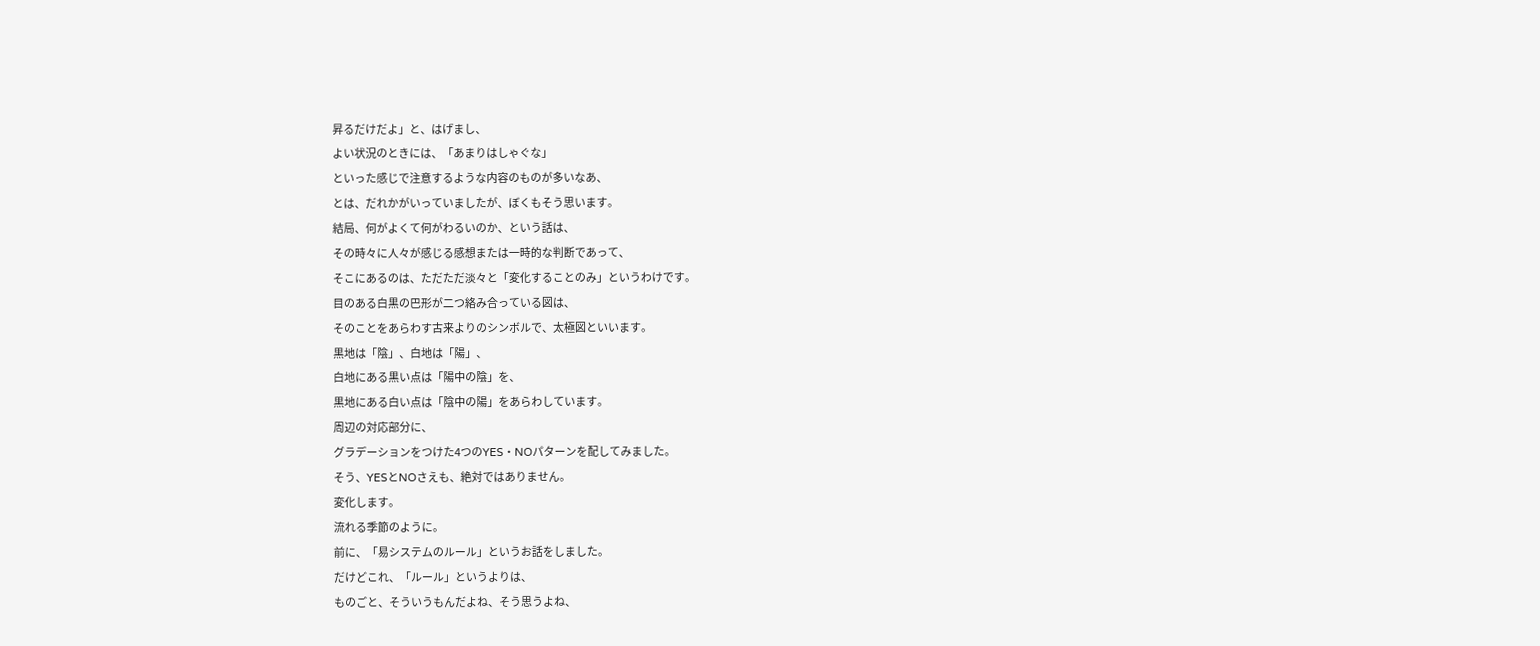昇るだけだよ」と、はげまし、
よい状況のときには、「あまりはしゃぐな」
といった感じで注意するような内容のものが多いなあ、
とは、だれかがいっていましたが、ぼくもそう思います。
結局、何がよくて何がわるいのか、という話は、
その時々に人々が感じる感想または一時的な判断であって、
そこにあるのは、ただただ淡々と「変化することのみ」というわけです。
目のある白黒の巴形が二つ絡み合っている図は、
そのことをあらわす古来よりのシンボルで、太極図といいます。
黒地は「陰」、白地は「陽」、
白地にある黒い点は「陽中の陰」を、
黒地にある白い点は「陰中の陽」をあらわしています。
周辺の対応部分に、
グラデーションをつけた4つのYES・NOパターンを配してみました。
そう、YESとNOさえも、絶対ではありません。
変化します。
流れる季節のように。
前に、「易システムのルール」というお話をしました。
だけどこれ、「ルール」というよりは、
ものごと、そういうもんだよね、そう思うよね、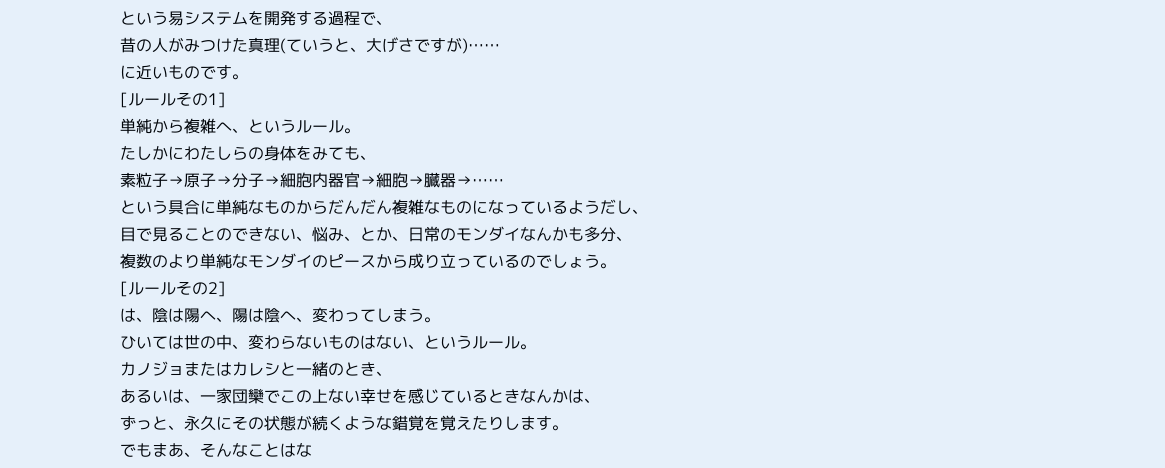という易システムを開発する過程で、
昔の人がみつけた真理(ていうと、大げさですが)……
に近いものです。
[ルールその1]
単純から複雑へ、というルール。
たしかにわたしらの身体をみても、
素粒子→原子→分子→細胞内器官→細胞→臓器→……
という具合に単純なものからだんだん複雑なものになっているようだし、
目で見ることのできない、悩み、とか、日常のモンダイなんかも多分、
複数のより単純なモンダイのピースから成り立っているのでしょう。
[ルールその2]
は、陰は陽へ、陽は陰へ、変わってしまう。
ひいては世の中、変わらないものはない、というルール。
カノジョまたはカレシと一緒のとき、
あるいは、一家団欒でこの上ない幸せを感じているときなんかは、
ずっと、永久にその状態が続くような錯覚を覚えたりします。
でもまあ、そんなことはな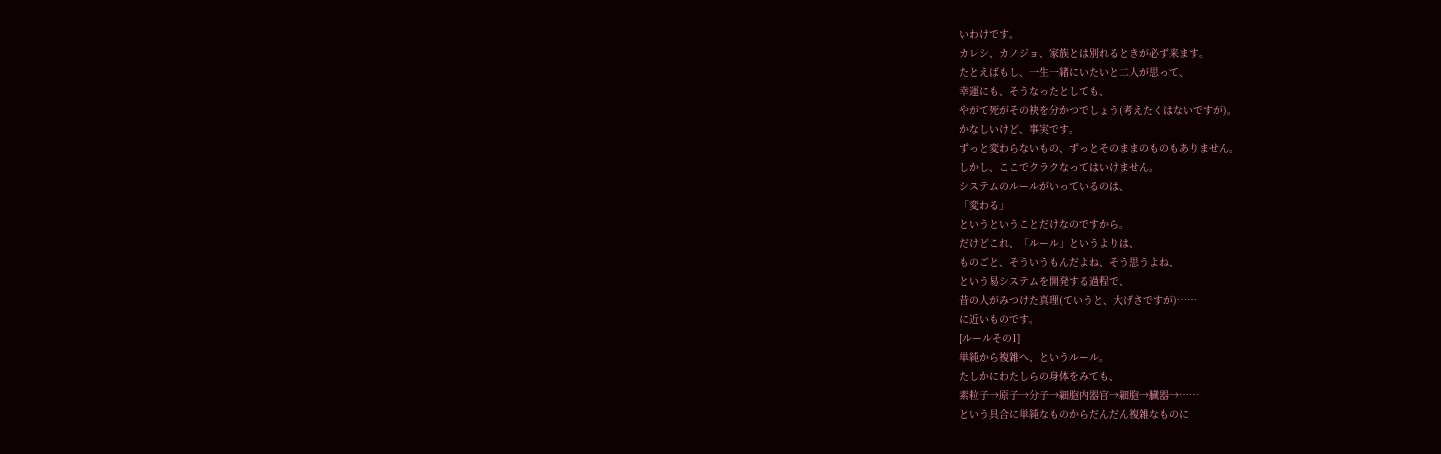いわけです。
カレシ、カノジョ、家族とは別れるときが必ず来ます。
たとえばもし、一生一緒にいたいと二人が思って、
幸運にも、そうなったとしても、
やがて死がその袂を分かつでしょう(考えたくはないですが)。
かなしいけど、事実です。
ずっと変わらないもの、ずっとそのままのものもありません。
しかし、ここでクラクなってはいけません。
システムのルールがいっているのは、
「変わる」
というということだけなのですから。
だけどこれ、「ルール」というよりは、
ものごと、そういうもんだよね、そう思うよね、
という易システムを開発する過程で、
昔の人がみつけた真理(ていうと、大げさですが)……
に近いものです。
[ルールその1]
単純から複雑へ、というルール。
たしかにわたしらの身体をみても、
素粒子→原子→分子→細胞内器官→細胞→臓器→……
という具合に単純なものからだんだん複雑なものに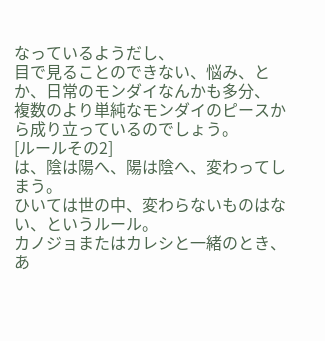なっているようだし、
目で見ることのできない、悩み、とか、日常のモンダイなんかも多分、
複数のより単純なモンダイのピースから成り立っているのでしょう。
[ルールその2]
は、陰は陽へ、陽は陰へ、変わってしまう。
ひいては世の中、変わらないものはない、というルール。
カノジョまたはカレシと一緒のとき、
あ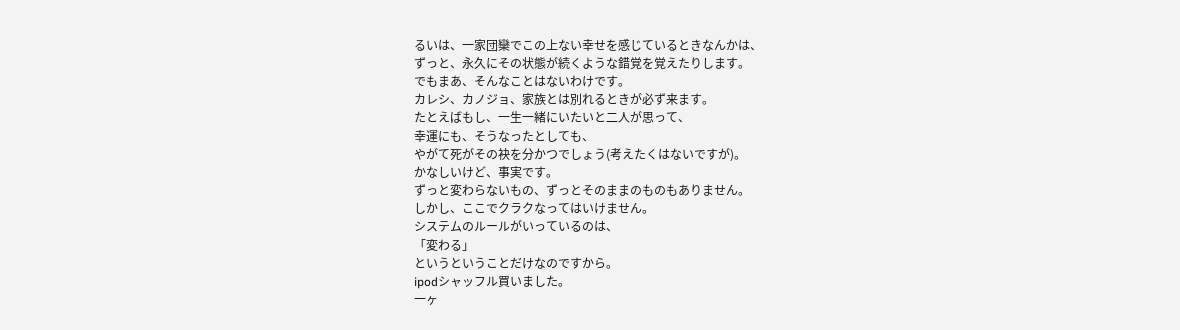るいは、一家団欒でこの上ない幸せを感じているときなんかは、
ずっと、永久にその状態が続くような錯覚を覚えたりします。
でもまあ、そんなことはないわけです。
カレシ、カノジョ、家族とは別れるときが必ず来ます。
たとえばもし、一生一緒にいたいと二人が思って、
幸運にも、そうなったとしても、
やがて死がその袂を分かつでしょう(考えたくはないですが)。
かなしいけど、事実です。
ずっと変わらないもの、ずっとそのままのものもありません。
しかし、ここでクラクなってはいけません。
システムのルールがいっているのは、
「変わる」
というということだけなのですから。
ipodシャッフル買いました。
一ヶ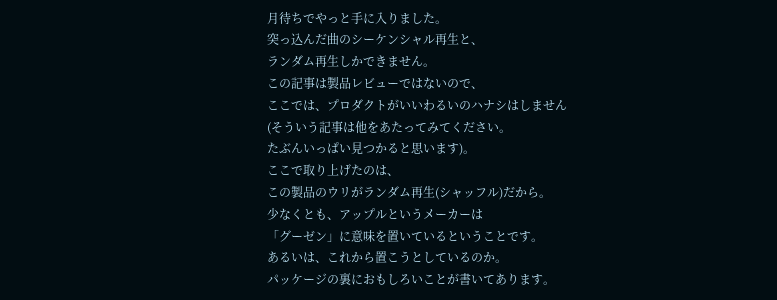月待ちでやっと手に入りました。
突っ込んだ曲のシーケンシャル再生と、
ランダム再生しかできません。
この記事は製品レビューではないので、
ここでは、プロダクトがいいわるいのハナシはしません
(そういう記事は他をあたってみてください。
たぶんいっぱい見つかると思います)。
ここで取り上げたのは、
この製品のウリがランダム再生(シャッフル)だから。
少なくとも、アップルというメーカーは
「グーゼン」に意味を置いているということです。
あるいは、これから置こうとしているのか。
パッケージの裏におもしろいことが書いてあります。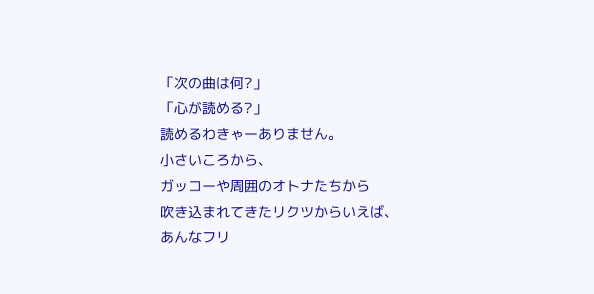「次の曲は何?」
「心が読める?」
読めるわきゃーありません。
小さいころから、
ガッコーや周囲のオトナたちから
吹き込まれてきたリクツからいえば、
あんなフリ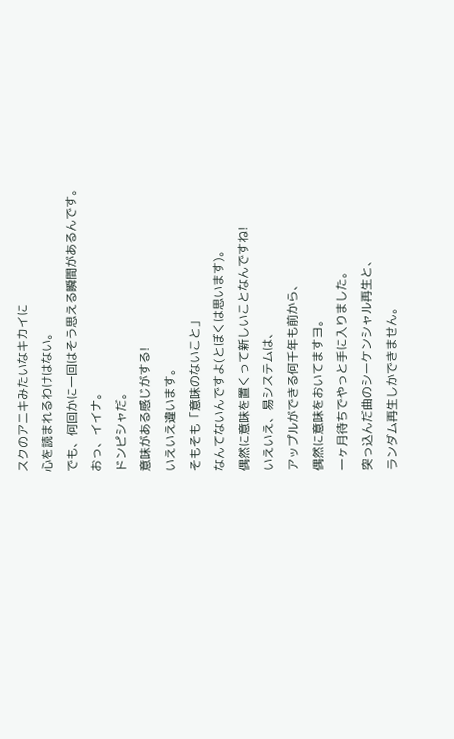スクのアニキみたいなキカイに
心を読まれるわけはない。
でも、何回かに一回はそう思える瞬間があるんです。
おっ、イイナ。
ドンピシャだ。
意味がある感じがする!
いえいえ違います。
そもそも「意味のないこと」
なんてないんですよ(とぼくは思います)。
偶然に意味を置くって新しいことなんですね!
いえいえ、易システムは、
アップルができる何千年も前から、
偶然に意味をおいてますヨ。
一ヶ月待ちでやっと手に入りました。
突っ込んだ曲のシーケンシャル再生と、
ランダム再生しかできません。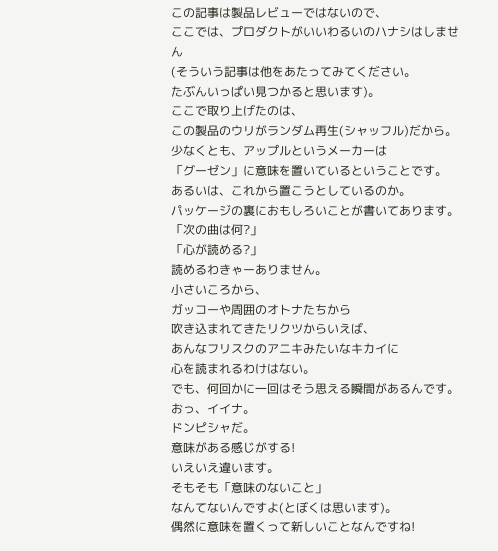この記事は製品レビューではないので、
ここでは、プロダクトがいいわるいのハナシはしません
(そういう記事は他をあたってみてください。
たぶんいっぱい見つかると思います)。
ここで取り上げたのは、
この製品のウリがランダム再生(シャッフル)だから。
少なくとも、アップルというメーカーは
「グーゼン」に意味を置いているということです。
あるいは、これから置こうとしているのか。
パッケージの裏におもしろいことが書いてあります。
「次の曲は何?」
「心が読める?」
読めるわきゃーありません。
小さいころから、
ガッコーや周囲のオトナたちから
吹き込まれてきたリクツからいえば、
あんなフリスクのアニキみたいなキカイに
心を読まれるわけはない。
でも、何回かに一回はそう思える瞬間があるんです。
おっ、イイナ。
ドンピシャだ。
意味がある感じがする!
いえいえ違います。
そもそも「意味のないこと」
なんてないんですよ(とぼくは思います)。
偶然に意味を置くって新しいことなんですね!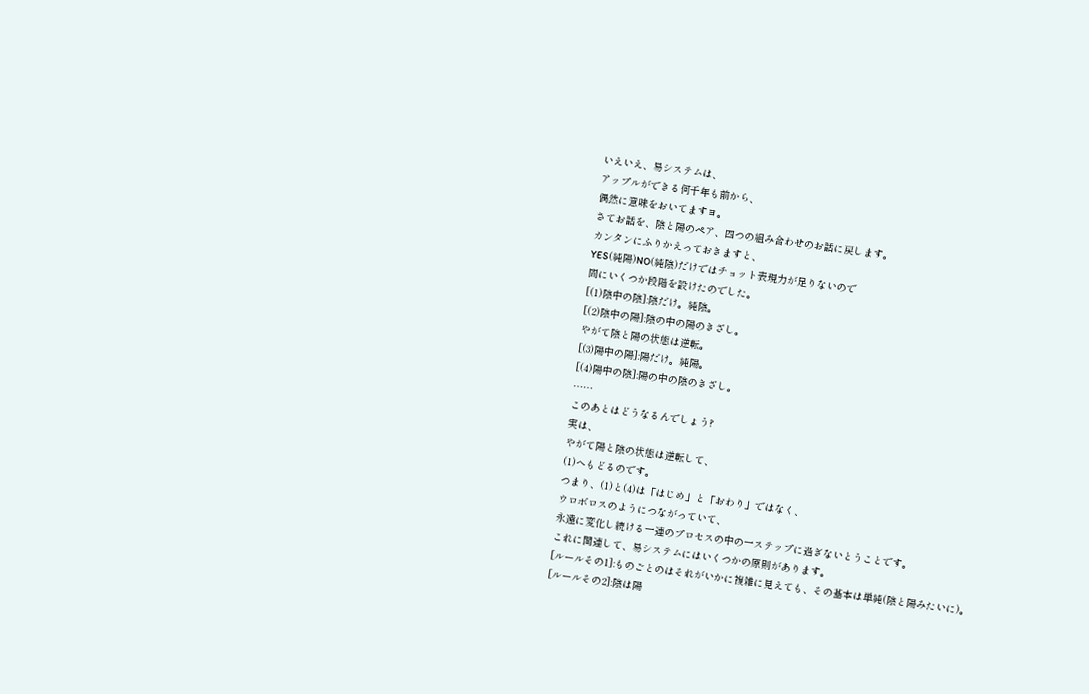いえいえ、易システムは、
アップルができる何千年も前から、
偶然に意味をおいてますヨ。
さてお話を、陰と陽のペア、四つの組み合わせのお話に戻します。
カンタンにふりかえっておきますと、
YES(純陽)NO(純陰)だけではチョット表現力が足りないので
間にいくつか段階を設けたのでした。
[(1)陰中の陰]:陰だけ。純陰。
[(2)陰中の陽]:陰の中の陽のきざし。
やがて陰と陽の状態は逆転。
[(3)陽中の陽]:陽だけ。純陽。
[(4)陽中の陰]:陽の中の陰のきざし。
……
このあとはどうなるんでしょう?
実は、
やがて陽と陰の状態は逆転して、
(1)へもどるのです。
つまり、(1)と(4)は「はじめ」と「おわり」ではなく、
ウロボロスのようにつながっていて、
永遠に変化し続ける一連のプロセスの中の一ステップに過ぎないとうことです。
これに関連して、易システムにはいくつかの原則があります。
[ルールその1]:ものごとのはそれがいかに複雑に見えても、その基本は単純(陰と陽みたいに)。
[ルールその2]:陰は陽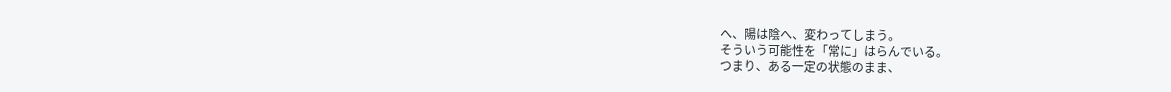へ、陽は陰へ、変わってしまう。
そういう可能性を「常に」はらんでいる。
つまり、ある一定の状態のまま、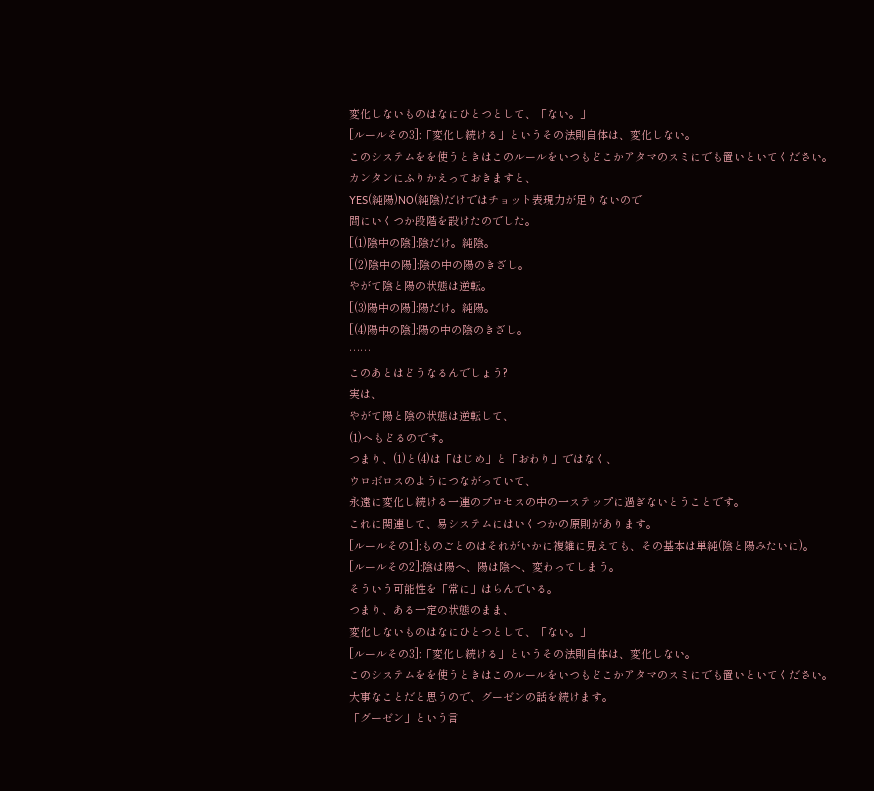変化しないものはなにひとつとして、「ない。」
[ルールその3]:「変化し続ける」というその法則自体は、変化しない。
このシステムをを使うときはこのルールをいつもどこかアタマのスミにでも置いといてください。
カンタンにふりかえっておきますと、
YES(純陽)NO(純陰)だけではチョット表現力が足りないので
間にいくつか段階を設けたのでした。
[(1)陰中の陰]:陰だけ。純陰。
[(2)陰中の陽]:陰の中の陽のきざし。
やがて陰と陽の状態は逆転。
[(3)陽中の陽]:陽だけ。純陽。
[(4)陽中の陰]:陽の中の陰のきざし。
……
このあとはどうなるんでしょう?
実は、
やがて陽と陰の状態は逆転して、
(1)へもどるのです。
つまり、(1)と(4)は「はじめ」と「おわり」ではなく、
ウロボロスのようにつながっていて、
永遠に変化し続ける一連のプロセスの中の一ステップに過ぎないとうことです。
これに関連して、易システムにはいくつかの原則があります。
[ルールその1]:ものごとのはそれがいかに複雑に見えても、その基本は単純(陰と陽みたいに)。
[ルールその2]:陰は陽へ、陽は陰へ、変わってしまう。
そういう可能性を「常に」はらんでいる。
つまり、ある一定の状態のまま、
変化しないものはなにひとつとして、「ない。」
[ルールその3]:「変化し続ける」というその法則自体は、変化しない。
このシステムをを使うときはこのルールをいつもどこかアタマのスミにでも置いといてください。
大事なことだと思うので、グーゼンの話を続けます。
「グーゼン」という言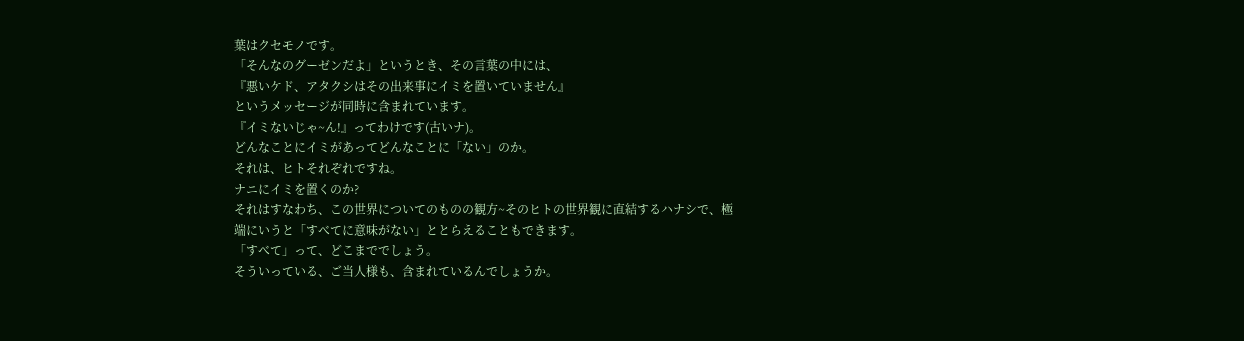葉はクセモノです。
「そんなのグーゼンだよ」というとき、その言葉の中には、
『悪いケド、アタクシはその出来事にイミを置いていません』
というメッセージが同時に含まれています。
『イミないじゃ~ん!』ってわけです(古いナ)。
どんなことにイミがあってどんなことに「ない」のか。
それは、ヒトそれぞれですね。
ナニにイミを置くのか?
それはすなわち、この世界についてのものの観方~そのヒトの世界観に直結するハナシで、極端にいうと「すべてに意味がない」ととらえることもできます。
「すべて」って、どこまででしょう。
そういっている、ご当人様も、含まれているんでしょうか。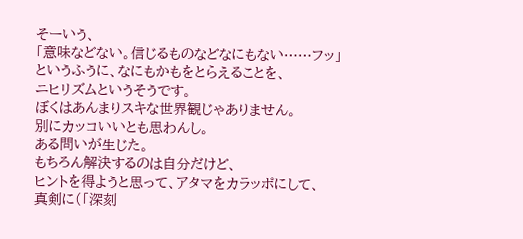そーいう、
「意味などない。信じるものなどなにもない……フッ」
というふうに、なにもかもをとらえることを、
ニヒリズムというそうです。
ぼくはあんまりスキな世界観じゃありません。
別にカッコいいとも思わんし。
ある問いが生じた。
もちろん解決するのは自分だけど、
ヒントを得ようと思って、アタマをカラッポにして、
真剣に(「深刻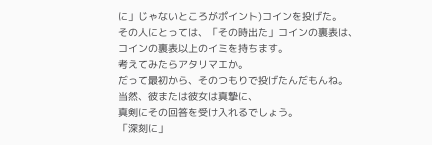に」じゃないところがポイント)コインを投げた。
その人にとっては、「その時出た」コインの裏表は、
コインの裏表以上のイミを持ちます。
考えてみたらアタリマエか。
だって最初から、そのつもりで投げたんだもんね。
当然、彼または彼女は真摯に、
真剣にその回答を受け入れるでしょう。
「深刻に」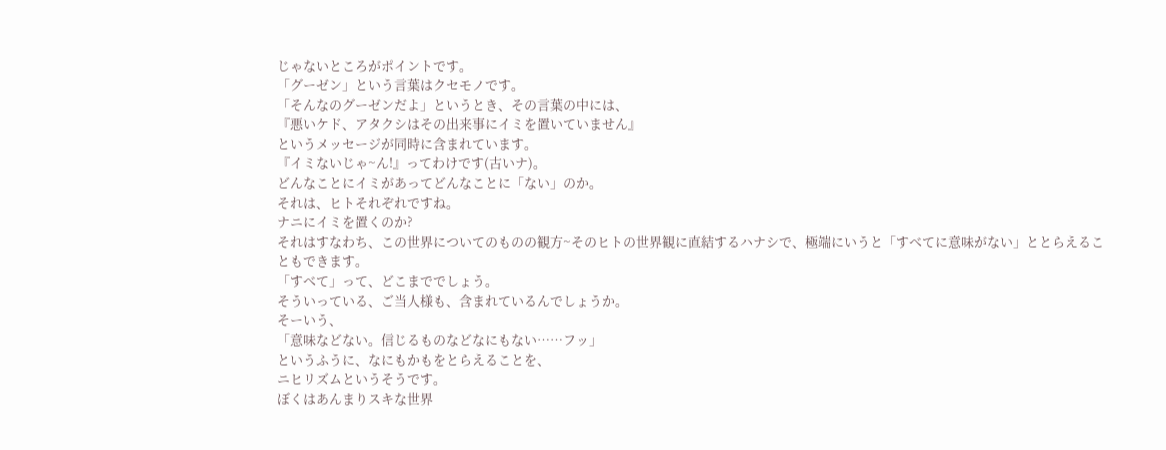じゃないところがポイントです。
「グーゼン」という言葉はクセモノです。
「そんなのグーゼンだよ」というとき、その言葉の中には、
『悪いケド、アタクシはその出来事にイミを置いていません』
というメッセージが同時に含まれています。
『イミないじゃ~ん!』ってわけです(古いナ)。
どんなことにイミがあってどんなことに「ない」のか。
それは、ヒトそれぞれですね。
ナニにイミを置くのか?
それはすなわち、この世界についてのものの観方~そのヒトの世界観に直結するハナシで、極端にいうと「すべてに意味がない」ととらえることもできます。
「すべて」って、どこまででしょう。
そういっている、ご当人様も、含まれているんでしょうか。
そーいう、
「意味などない。信じるものなどなにもない……フッ」
というふうに、なにもかもをとらえることを、
ニヒリズムというそうです。
ぼくはあんまりスキな世界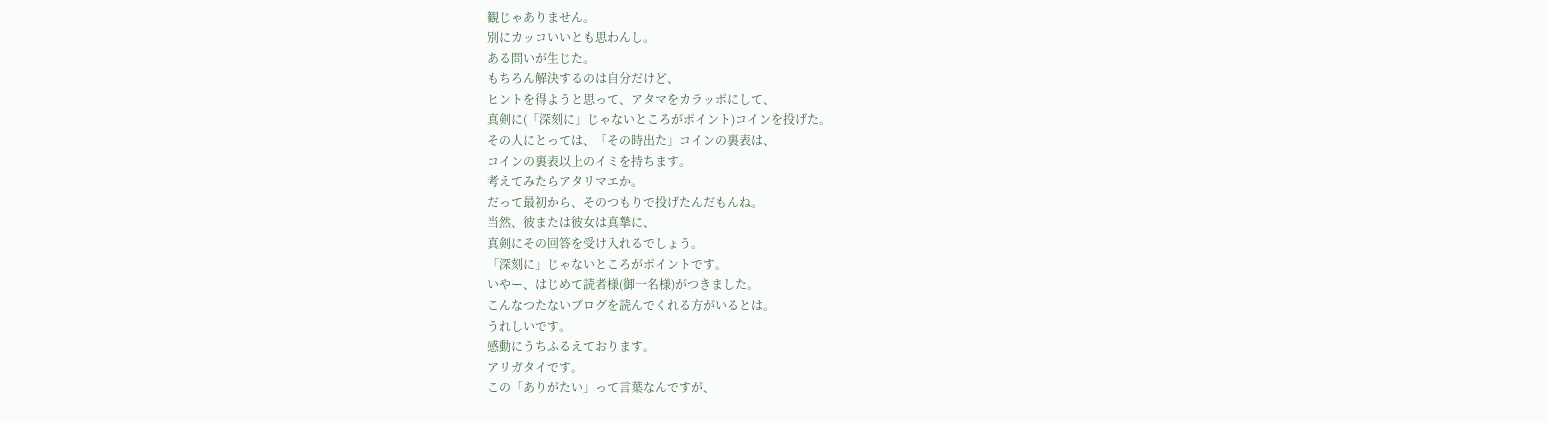観じゃありません。
別にカッコいいとも思わんし。
ある問いが生じた。
もちろん解決するのは自分だけど、
ヒントを得ようと思って、アタマをカラッポにして、
真剣に(「深刻に」じゃないところがポイント)コインを投げた。
その人にとっては、「その時出た」コインの裏表は、
コインの裏表以上のイミを持ちます。
考えてみたらアタリマエか。
だって最初から、そのつもりで投げたんだもんね。
当然、彼または彼女は真摯に、
真剣にその回答を受け入れるでしょう。
「深刻に」じゃないところがポイントです。
いやー、はじめて読者様(御一名様)がつきました。
こんなつたないブログを読んでくれる方がいるとは。
うれしいです。
感動にうちふるえております。
アリガタイです。
この「ありがたい」って言葉なんですが、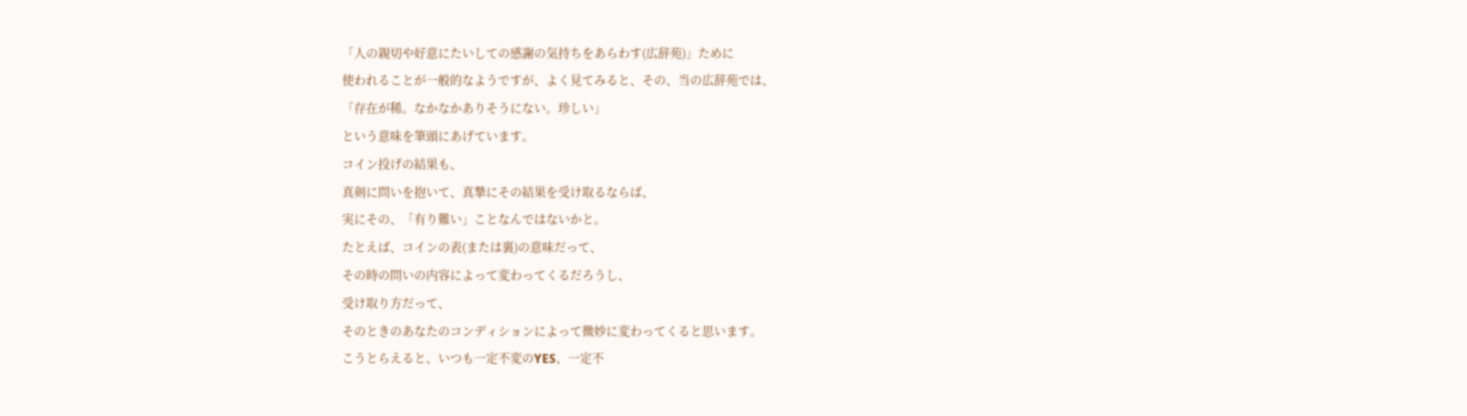「人の親切や好意にたいしての感謝の気持ちをあらわす(広辞苑)」ために
使われることが一般的なようですが、よく見てみると、その、当の広辞苑では、
「存在が稀。なかなかありそうにない。珍しい」
という意味を筆頭にあげています。
コイン投げの結果も、
真剣に問いを抱いて、真摯にその結果を受け取るならば、
実にその、「有り難い」ことなんではないかと。
たとえば、コインの表(または裏)の意味だって、
その時の問いの内容によって変わってくるだろうし、
受け取り方だって、
そのときのあなたのコンディションによって微妙に変わってくると思います。
こうとらえると、いつも一定不変のYES、一定不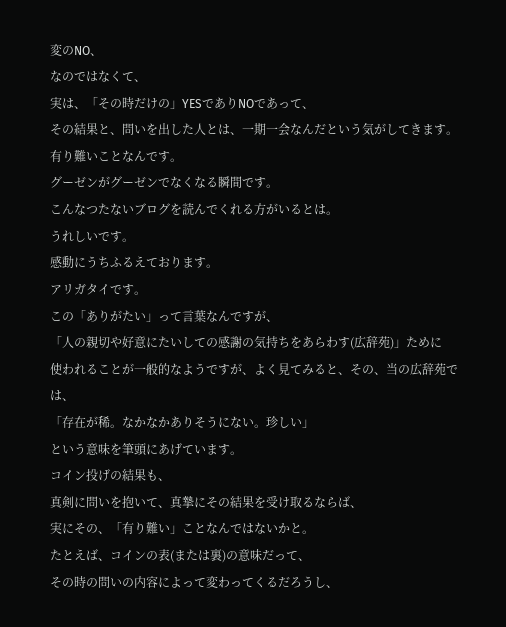変のNO、
なのではなくて、
実は、「その時だけの」YESでありNOであって、
その結果と、問いを出した人とは、一期一会なんだという気がしてきます。
有り難いことなんです。
グーゼンがグーゼンでなくなる瞬間です。
こんなつたないブログを読んでくれる方がいるとは。
うれしいです。
感動にうちふるえております。
アリガタイです。
この「ありがたい」って言葉なんですが、
「人の親切や好意にたいしての感謝の気持ちをあらわす(広辞苑)」ために
使われることが一般的なようですが、よく見てみると、その、当の広辞苑では、
「存在が稀。なかなかありそうにない。珍しい」
という意味を筆頭にあげています。
コイン投げの結果も、
真剣に問いを抱いて、真摯にその結果を受け取るならば、
実にその、「有り難い」ことなんではないかと。
たとえば、コインの表(または裏)の意味だって、
その時の問いの内容によって変わってくるだろうし、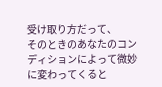受け取り方だって、
そのときのあなたのコンディションによって微妙に変わってくると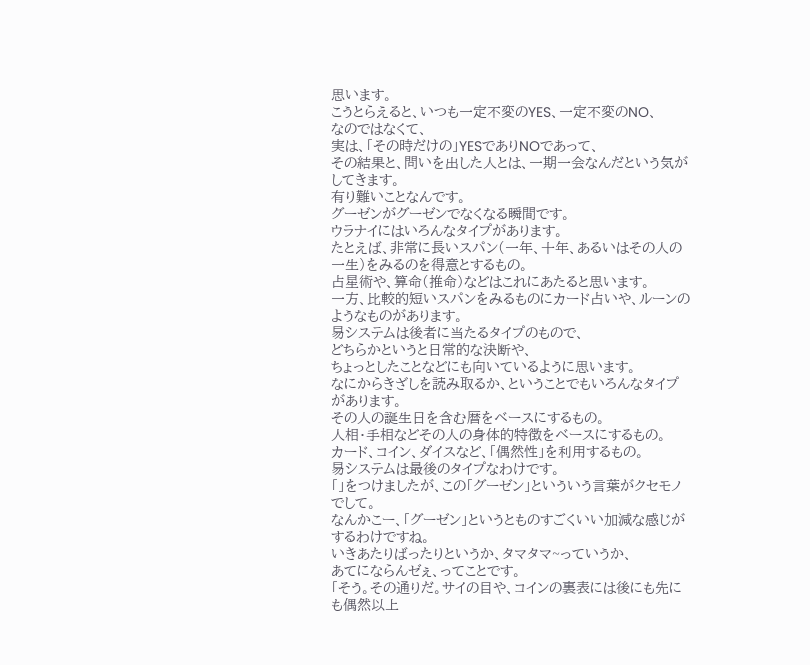思います。
こうとらえると、いつも一定不変のYES、一定不変のNO、
なのではなくて、
実は、「その時だけの」YESでありNOであって、
その結果と、問いを出した人とは、一期一会なんだという気がしてきます。
有り難いことなんです。
グーゼンがグーゼンでなくなる瞬間です。
ウラナイにはいろんなタイプがあります。
たとえば、非常に長いスパン(一年、十年、あるいはその人の一生)をみるのを得意とするもの。
占星術や、算命(推命)などはこれにあたると思います。
一方、比較的短いスパンをみるものにカード占いや、ルーンのようなものがあります。
易システムは後者に当たるタイプのもので、
どちらかというと日常的な決断や、
ちょっとしたことなどにも向いているように思います。
なにからきざしを読み取るか、ということでもいろんなタイプがあります。
その人の誕生日を含む暦をベースにするもの。
人相・手相などその人の身体的特徴をベースにするもの。
カード、コイン、ダイスなど、「偶然性」を利用するもの。
易システムは最後のタイプなわけです。
「」をつけましたが、この「グーゼン」といういう言葉がクセモノでして。
なんかこー、「グーゼン」というとものすごくいい加減な感じがするわけですね。
いきあたりばったりというか、タマタマ~っていうか、
あてにならんゼぇ、ってことです。
「そう。その通りだ。サイの目や、コインの裏表には後にも先にも偶然以上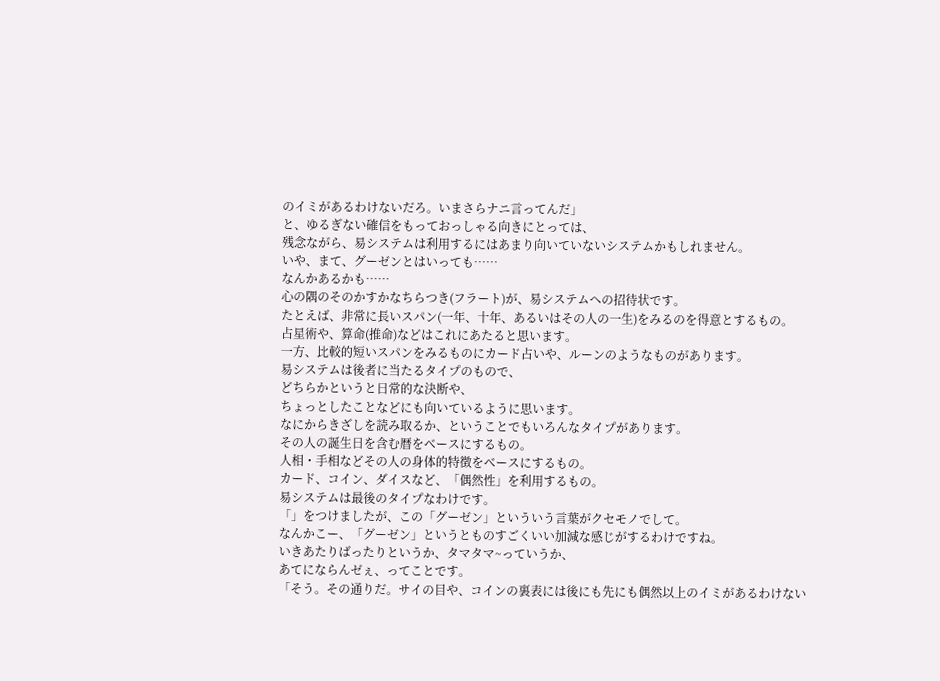のイミがあるわけないだろ。いまさらナニ言ってんだ」
と、ゆるぎない確信をもっておっしゃる向きにとっては、
残念ながら、易システムは利用するにはあまり向いていないシステムかもしれません。
いや、まて、グーゼンとはいっても……
なんかあるかも……
心の隅のそのかすかなちらつき(フラート)が、易システムへの招待状です。
たとえば、非常に長いスパン(一年、十年、あるいはその人の一生)をみるのを得意とするもの。
占星術や、算命(推命)などはこれにあたると思います。
一方、比較的短いスパンをみるものにカード占いや、ルーンのようなものがあります。
易システムは後者に当たるタイプのもので、
どちらかというと日常的な決断や、
ちょっとしたことなどにも向いているように思います。
なにからきざしを読み取るか、ということでもいろんなタイプがあります。
その人の誕生日を含む暦をベースにするもの。
人相・手相などその人の身体的特徴をベースにするもの。
カード、コイン、ダイスなど、「偶然性」を利用するもの。
易システムは最後のタイプなわけです。
「」をつけましたが、この「グーゼン」といういう言葉がクセモノでして。
なんかこー、「グーゼン」というとものすごくいい加減な感じがするわけですね。
いきあたりばったりというか、タマタマ~っていうか、
あてにならんゼぇ、ってことです。
「そう。その通りだ。サイの目や、コインの裏表には後にも先にも偶然以上のイミがあるわけない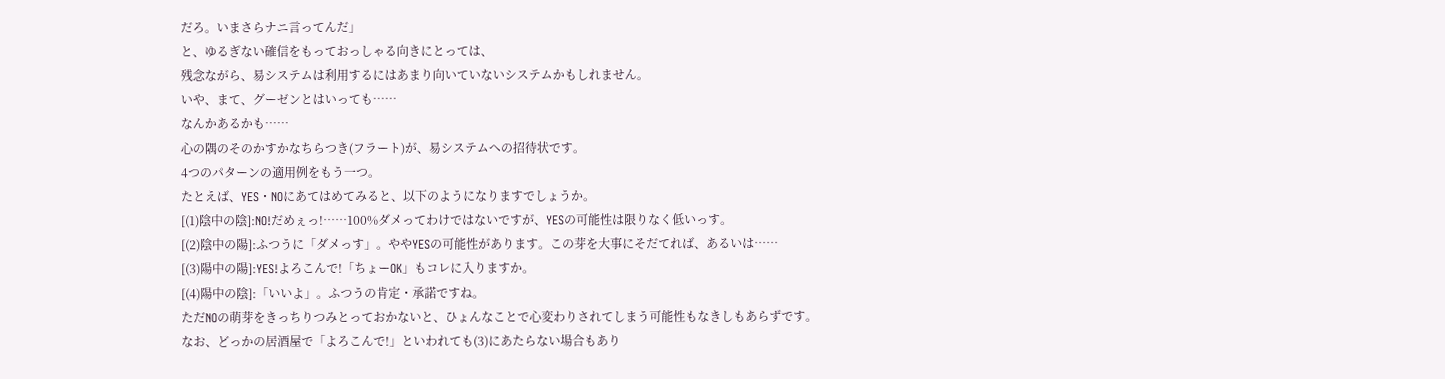だろ。いまさらナニ言ってんだ」
と、ゆるぎない確信をもっておっしゃる向きにとっては、
残念ながら、易システムは利用するにはあまり向いていないシステムかもしれません。
いや、まて、グーゼンとはいっても……
なんかあるかも……
心の隅のそのかすかなちらつき(フラート)が、易システムへの招待状です。
4つのパターンの適用例をもう一つ。
たとえば、YES・NOにあてはめてみると、以下のようになりますでしょうか。
[(1)陰中の陰]:NO!だめぇっ!……100%ダメってわけではないですが、YESの可能性は限りなく低いっす。
[(2)陰中の陽]:ふつうに「ダメっす」。ややYESの可能性があります。この芽を大事にそだてれば、あるいは……
[(3)陽中の陽]:YES!よろこんで!「ちょーOK」もコレに入りますか。
[(4)陽中の陰]:「いいよ」。ふつうの肯定・承諾ですね。
ただNOの萌芽をきっちりつみとっておかないと、ひょんなことで心変わりされてしまう可能性もなきしもあらずです。
なお、どっかの居酒屋で「よろこんで!」といわれても(3)にあたらない場合もあり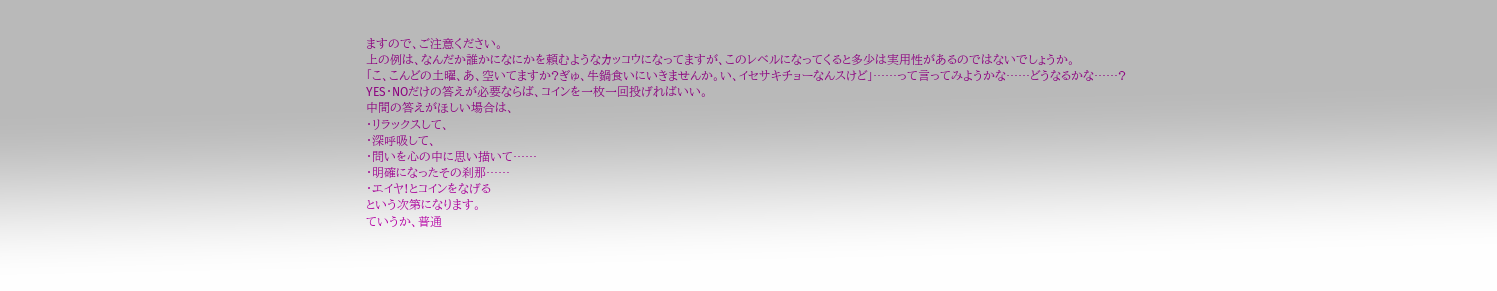ますので、ご注意ください。
上の例は、なんだか誰かになにかを頼むようなカッコウになってますが、このレベルになってくると多少は実用性があるのではないでしょうか。
「こ、こんどの土曜、あ、空いてますか?ぎゅ、牛鍋食いにいきませんか。い、イセサキチョーなんスけど」……って言ってみようかな……どうなるかな……?
YES・NOだけの答えが必要ならば、コインを一枚一回投げればいい。
中間の答えがほしい場合は、
・リラックスして、
・深呼吸して、
・問いを心の中に思い描いて……
・明確になったその刹那……
・エイヤ!とコインをなげる
という次第になります。
ていうか、普通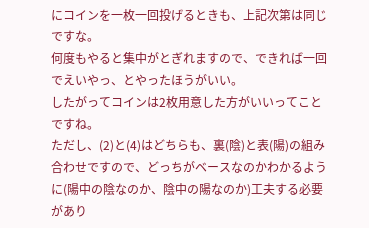にコインを一枚一回投げるときも、上記次第は同じですな。
何度もやると集中がとぎれますので、できれば一回でえいやっ、とやったほうがいい。
したがってコインは2枚用意した方がいいってことですね。
ただし、(2)と(4)はどちらも、裏(陰)と表(陽)の組み合わせですので、どっちがベースなのかわかるように(陽中の陰なのか、陰中の陽なのか)工夫する必要があり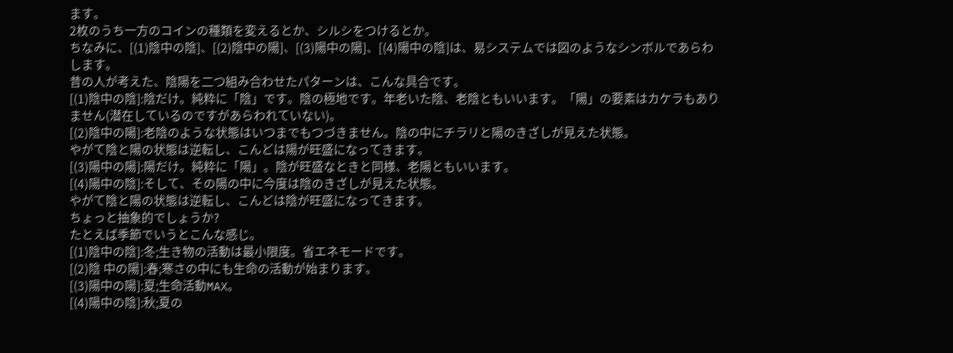ます。
2枚のうち一方のコインの種類を変えるとか、シルシをつけるとか。
ちなみに、[(1)陰中の陰]、[(2)陰中の陽]、[(3)陽中の陽]、[(4)陽中の陰]は、易システムでは図のようなシンボルであらわします。
昔の人が考えた、陰陽を二つ組み合わせたパターンは、こんな具合です。
[(1)陰中の陰]:陰だけ。純粋に「陰」です。陰の極地です。年老いた陰、老陰ともいいます。「陽」の要素はカケラもありません(潜在しているのですがあらわれていない)。
[(2)陰中の陽]:老陰のような状態はいつまでもつづきません。陰の中にチラリと陽のきざしが見えた状態。
やがて陰と陽の状態は逆転し、こんどは陽が旺盛になってきます。
[(3)陽中の陽]:陽だけ。純粋に「陽」。陰が旺盛なときと同様、老陽ともいいます。
[(4)陽中の陰]:そして、その陽の中に今度は陰のきざしが見えた状態。
やがて陰と陽の状態は逆転し、こんどは陰が旺盛になってきます。
ちょっと抽象的でしょうか?
たとえば季節でいうとこんな感じ。
[(1)陰中の陰]:冬;生き物の活動は最小限度。省エネモードです。
[(2)陰 中の陽]:春;寒さの中にも生命の活動が始まります。
[(3)陽中の陽]:夏;生命活動MAX。
[(4)陽中の陰]:秋;夏の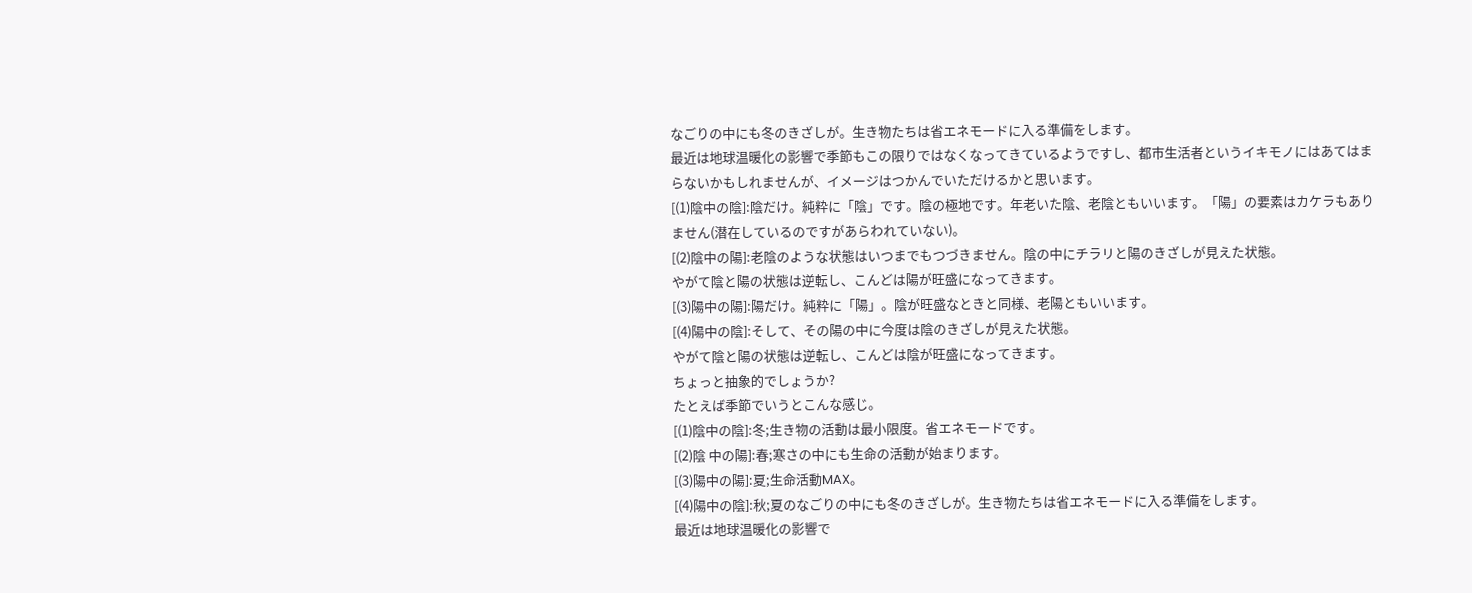なごりの中にも冬のきざしが。生き物たちは省エネモードに入る準備をします。
最近は地球温暖化の影響で季節もこの限りではなくなってきているようですし、都市生活者というイキモノにはあてはまらないかもしれませんが、イメージはつかんでいただけるかと思います。
[(1)陰中の陰]:陰だけ。純粋に「陰」です。陰の極地です。年老いた陰、老陰ともいいます。「陽」の要素はカケラもありません(潜在しているのですがあらわれていない)。
[(2)陰中の陽]:老陰のような状態はいつまでもつづきません。陰の中にチラリと陽のきざしが見えた状態。
やがて陰と陽の状態は逆転し、こんどは陽が旺盛になってきます。
[(3)陽中の陽]:陽だけ。純粋に「陽」。陰が旺盛なときと同様、老陽ともいいます。
[(4)陽中の陰]:そして、その陽の中に今度は陰のきざしが見えた状態。
やがて陰と陽の状態は逆転し、こんどは陰が旺盛になってきます。
ちょっと抽象的でしょうか?
たとえば季節でいうとこんな感じ。
[(1)陰中の陰]:冬;生き物の活動は最小限度。省エネモードです。
[(2)陰 中の陽]:春;寒さの中にも生命の活動が始まります。
[(3)陽中の陽]:夏;生命活動MAX。
[(4)陽中の陰]:秋;夏のなごりの中にも冬のきざしが。生き物たちは省エネモードに入る準備をします。
最近は地球温暖化の影響で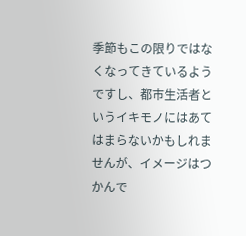季節もこの限りではなくなってきているようですし、都市生活者というイキモノにはあてはまらないかもしれませんが、イメージはつかんで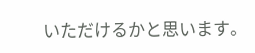いただけるかと思います。